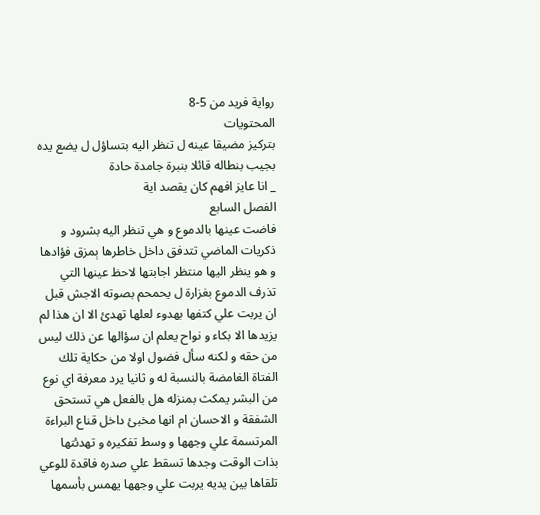رواية فريد من 5-8
المحتويات
بتركيز مضيقا عينه ل تنظر اليه بتساؤل ل يضع يده بجيب بنطاله قائلا بنبرة جامدة حادة
_ انا عايز افهم كان يقصد اية
الفصل السابع
فاضت عينها بالدموع و هي تنظر اليه بشرود و ذكريات الماضي تتدفق داخل خاطرها ېمزق فؤادها و هو ينظر اليها منتظر اجابتها لاحظ عينها التي تذرف الدموع بغزارة ل يحمحم بصوته الاجش قبل ان يربت علي كتفها بهدوء لعلها تهدئ الا ان هذا لم يزيدها الا بكاء و نواح يعلم ان سؤالها عن ذلك ليس من حقه و لكنه سأل فضول اولا من حكاية تلك الفتاة الغامضة بالنسبة له و ثانيا يرد معرفة اي نوع من البشر يمكث بمنزله هل بالفعل هي تستحق الشفقة و الاحسان ام انها مخبئ داخل قناع البراءة المرتسمة علي وجهها و وسط تفكيره و تهدئتها بذات الوقت وجدها تسقط علي صدره فاقدة للوعي تلقاها بين يديه يربت علي وجهها يهمس بأسمها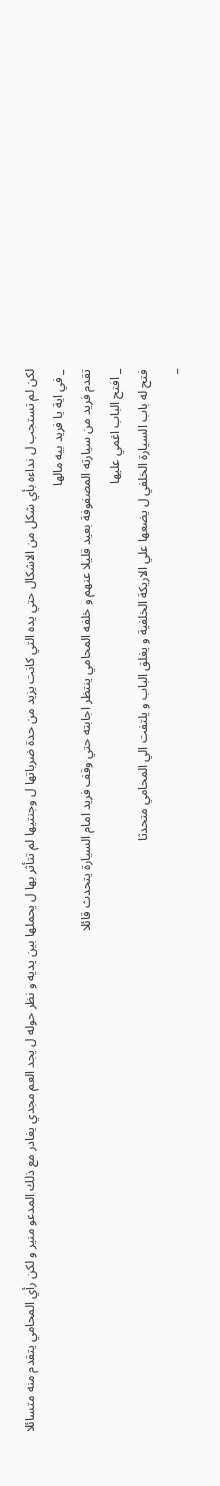لكن لم تستجب ل نداءه بأي شكل من الاشكال حتي يده التي كانت يزيد من حدة ضرباتها ل وجنتيها لم تتأثر بها ل يحملها بين يديه و نظر حوله ل يجد العم مجدي يغادر مع ذلك المدعو منير و لكن رأي المحامي يتقدم منه متسائلا
_ في اية يا فريد بيه مالها
تقدم فريد من سيارته المصفوفة بعيد قليلا عنهم و خلفه المحامي ينتظر اجابته حتي وقف فريد امام السيارة يتحدث قائلا
_ افتح الباب اغمي عليها
فتح له باب السيارة الخلفي ل يضعها علي الاريكة الخلفية و يغلق الباب و يلتفت الي المحامي متحدثا
_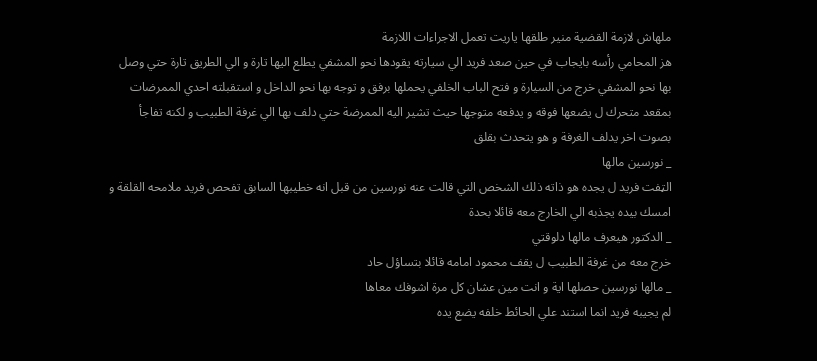ملهاش لازمة القضية منير طلقها ياريت تعمل الاجراءات اللازمة
هز المحامي رأسه بايجاب في حين صعد فريد الي سيارته يقودها نحو المشفي يطلع اليها تارة و الي الطريق تارة حتي وصل بها نحو المشفي خرج من السيارة و فتح الباب الخلفي يحملها برفق و توجه بها نحو الداخل و استقبلته احدي الممرضات بمقعد متحرك ل يضعها فوقه و يدفعه متوجها حيث تشير اليه الممرضة حتي دلف بها الي غرفة الطبيب و لكنه تفاجأ بصوت اخر يدلف الغرفة و هو يتحدث بقلق
_ نورسين مالها
الټفت فريد ل يجده هو ذاته ذلك الشخص التي قالت عنه نورسين من قبل انه خطيبها السابق تفحص فريد ملامحه القلقة و امسك بيده يجذبه الي الخارج معه قائلا بحدة
_ الدكتور هيعرف مالها دلوقتي
خرج معه من غرفة الطبيب ل يقف محمود امامه قائلا بتساؤل حاد
_ مالها نورسين حصلها اية و انت مين عشان كل مرة اشوفك معاها
لم يجيبه فريد انما استند علي الحائط خلفه يضع يده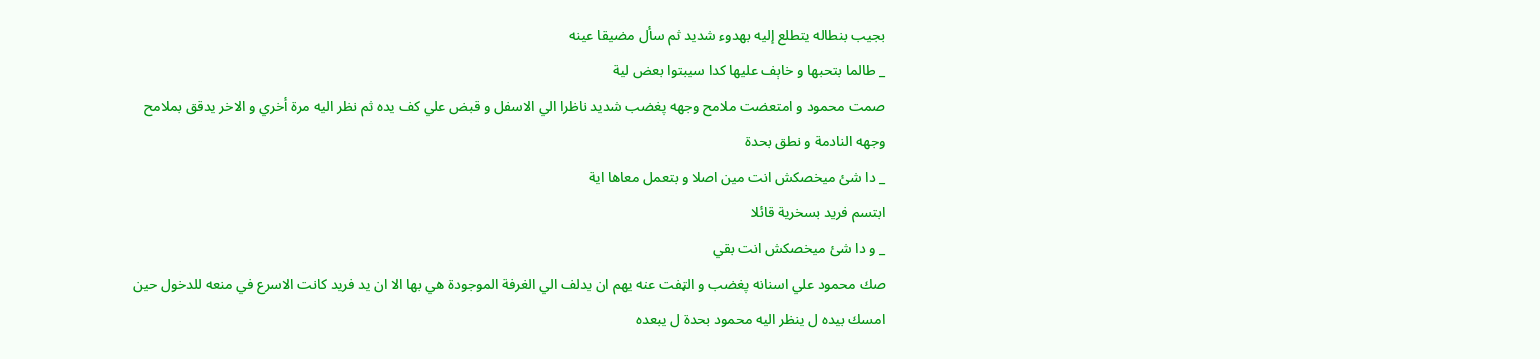بجيب بنطاله يتطلع إليه بهدوء شديد ثم سأل مضيقا عينه
_ طالما بتحبها و خاېف عليها كدا سيبتوا بعض لية
صمت محمود و امتعضت ملامح وجهه پغضب شديد ناظرا الي الاسفل و قبض علي كف يده ثم نظر اليه مرة أخري و الاخر يدقق بملامح وجهه النادمة و نطق بحدة
_ دا شئ ميخصكش انت مين اصلا و بتعمل معاها اية
ابتسم فريد بسخرية قائلا
_ و دا شئ ميخصكش انت بقي
صك محمود علي اسنانه پغضب و الټفت عنه يهم ان يدلف الي الغرفة الموجودة هي بها الا ان يد فريد كانت الاسرع في منعه للدخول حين امسك بيده ل ينظر اليه محمود بحدة ل يبعده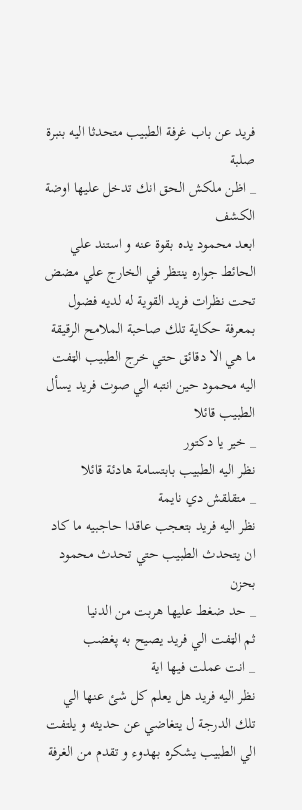فريد عن باب غرفة الطبيب متحدثا اليه بنبرة صلبة
_ اظن ملكش الحق انك تدخل عليها اوضة الكشف
ابعد محمود يده بقوة عنه و استند علي الحائط جواره ينتظر في الخارج علي مضض تحت نظرات فريد القوية له لديه فضول بمعرفة حكاية تلك صاحبة الملامح الرقيقة ما هي الا دقائق حتي خرج الطبيب الټفت اليه محمود حين انتبه الي صوت فريد يسأل الطبيب قائلا
_ خير يا دكتور
نظر اليه الطبيب بابتسامة هادئة قائلا
_ متقلقش دي نايمة
نظر اليه فريد بتعجب عاقدا حاجبيه ما كاد ان يتحدث الطبيب حتي تحدث محمود بحزن
_ حد ضغط عليها هربت من الدنيا
ثم الټفت الي فريد يصيح به پغضب
_ انت عملت فيها اية
نظر اليه فريد هل يعلم كل شئ عنها الي تلك الدرجة ل يتغاضي عن حديثه و يلتفت الي الطبيب يشكره بهدوء و تقدم من الغرفة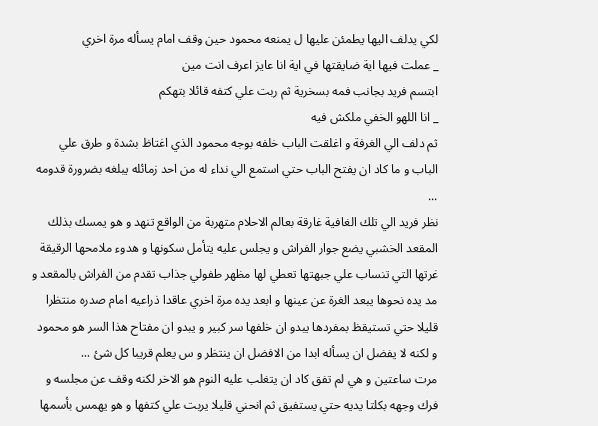لكي يدلف اليها يطمئن عليها ل يمنعه محمود حين وقف امام يسأله مرة اخري
_ عملت فيها اية ضايقتها في اية انا عايز اعرف انت مين
ابتسم فريد بجانب فمه بسخرية ثم ربت علي كتفه قائلا بتهكم
_ انا اللهو الخفي ملكش فيه
ثم دلف الي الغرفة و اغلقت الباب خلفه بوجه محمود الذي اغتاظ بشدة و طرق علي الباب و ما كاد ان يفتح الباب حتي استمع الي نداء له من احد زمائله يبلغه بضرورة قدومه ...
نظر فريد الي تلك الغافية غارقة بعالم الاحلام متهربة من الواقع تنهد و هو يمسك بذلك المقعد الخشبي يضع جوار الفراش و يجلس عليه يتأمل سكونها و هدوء ملامحها الرقيقة غرتها التي تنساب علي جبهتها تعطي لها مظهر طفولي جذاب تقدم من الفراش بالمقعد و مد يده نحوها يبعد الغرة عن عينها و ابعد يده مرة اخري عاقدا ذراعيه امام صدره منتظرا قليلا حتي تستيقظ بمفردها يبدو ان خلفها سر كبير و يبدو ان مفتاح هذا السر هو محمود و لكنه لا يفضل ان يسأله ابدا من الافضل ان ينتظر و س يعلم قريبا كل شئ ...
مرت ساعتين و هي لم تفق كاد ان يتغلب عليه النوم هو الاخر لكنه وقف عن مجلسه و فرك وجهه بكلتا يديه حتي يستفيق ثم انحني قليلا يربت علي كتفها و هو يهمس بأسمها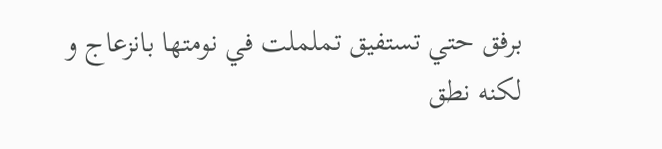برفق حتي تستفيق تململت في نومتها بانزعاج و لكنه نطق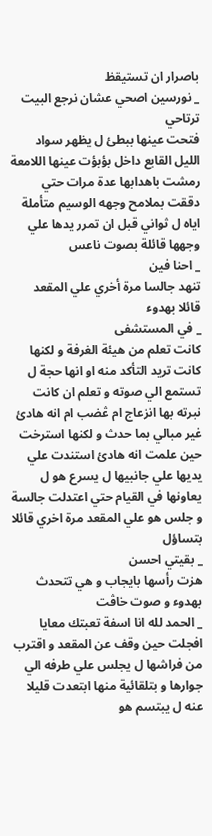باصرار ان تستيقظ
_ نورسين اصحي عشان نرجع البيت ترتاحي
فتحت عينها ببطئ ل يظهر سواد الليل القابع داخل بؤبؤت عينها اللامعة رمشت باهدابها عدة مرات حتي دققت بملامح وجهه الوسيم متأملة اياه ل ثواني قبل ان تمرر يدها علي وجهها قائلة بصوت ناعس
_ احنا فين
تنهد جالسا مرة أخري علي المقعد قائلا بهدوء
_ في المستشفى
كانت تعلم من هيئة الغرفة و لكنها كانت تريد التأكد منه او انها حجة ل تستمع الي صوته و تعلم ان كانت نبرته بها انزعاج ام ڠضب ام انه هادئ غير مبالي بما حدث و لكنها استرخت حين علمت انه هادئ استندت علي يديها علي جانبيها ل يسرع هو ل يعاونها في القيام حتي اعتدلت جالسة و جلس هو علي المقعد مرة اخري قائلا بتساؤل
_ بقيتي احسن
هزت رأسها بايجاب و هي تتحدث بهدوء و صوت خاڤت
_ الحمد لله انا اسفة تعبتك معايا
افجلت حين وقف عن المقعد و اقترب من فراشها ل يجلس علي طرفه الي جوارها و بتلقائية منها ابتعدت قليلا عنه ل يبتسم هو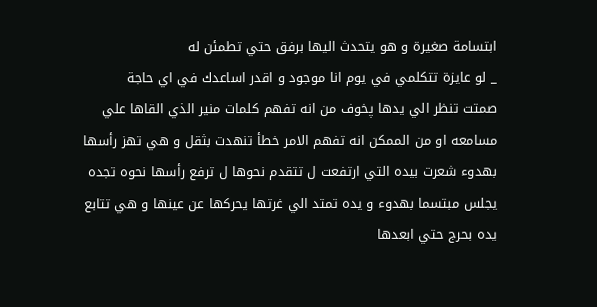ابتسامة صغيرة و هو يتحدث اليها برفق حتي تطمئن له
_ لو عايزة تتكلمي في يوم انا موجود و اقدر اساعدك في اي حاجة
صمتت تنظر الي يدها پخوف من انه تفهم كلمات منير الذي القاها علي مسامعه او من الممكن انه تفهم الامر خطأ تنهدت بثقل و هي تهز رأسها بهدوء شعرت بيده التي ارتفعت ل تتقدم نحوها ل ترفع رأسها نحوه تجده يجلس مبتسما بهدوء و يده تمتد الي غرتها يحركها عن عينها و هي تتابع يده بحرج حتي ابعدها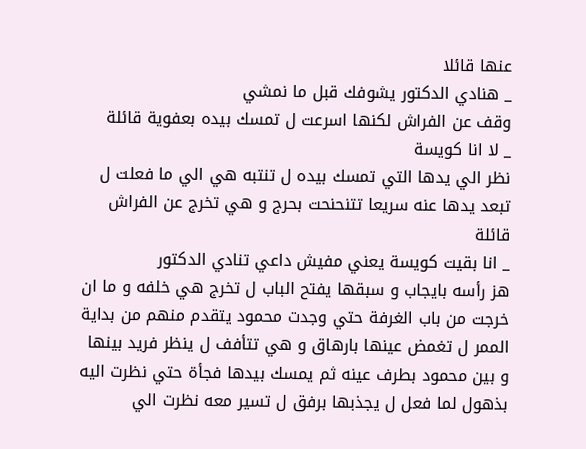عنها قائلا
_ هنادي الدكتور يشوفك قبل ما نمشي
وقف عن الفراش لكنها اسرعت ل تمسك بيده بعفوية قائلة
_ لا انا كويسة
نظر الي يدها التي تمسك بيده ل تنتبه هي الي ما فعلت ل تبعد يدها عنه سريعا تتنحنحت بحرج و هي تخرج عن الفراش قائلة
_ انا بقيت كويسة يعني مفيش داعي تنادي الدكتور
هز رأسه بايجاب و سبقها يفتح الباب ل تخرج هي خلفه و ما ان خرجت من باب الغرفة حتي وجدت محمود يتقدم منهم من بداية الممر ل تغمض عينها بارهاق و هي تتأفف ل ينظر فريد بينها و بين محمود بطرف عينه ثم يمسك بيدها فجأة حتي نظرت اليه بذهول لما فعل ل يجذبها برفق ل تسير معه نظرت الي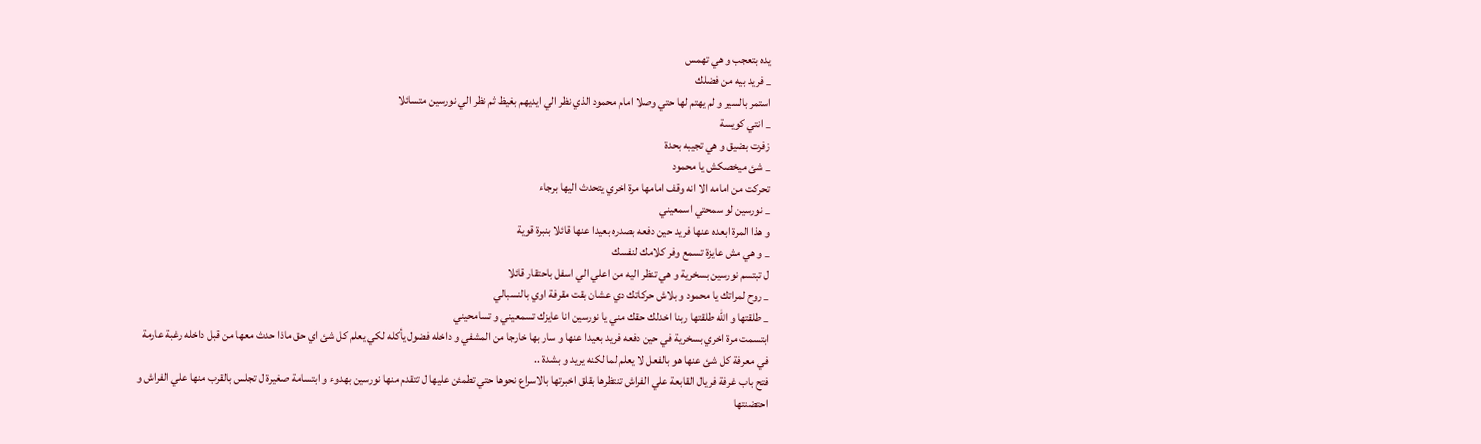يده بتعجب و هي تهمس
_ فريد بيه من فضلك
استمر بالسير و لم يهتم لها حتي وصلا امام محمود الذي نظر الي ايديهم بغيظ ثم نظر الي نورسين متسائلا
_ انتي كويسة
زفرت بضيق و هي تجيبه بحدة
_ شئ ميخصكش يا محمود
تحركت من امامه الا انه وقف امامها مرة اخري يتحدث اليها برجاء
_ نورسين لو سمحتي اسمعيني
و هذا المرة ابعده عنها فريد حين دفعه بصدره بعيدا عنها قائلا بنبرة قوية
_ و هي مش عايزة تسمع وفر كلامك لنفسك
ل تبتسم نورسين بسخرية و هي تنظر اليه من اعلي الي اسفل باحتقار قائلا
_ روح لمراتك يا محمود و بلاش حركاتك دي عشان بقت مقرفة اوي بالنسبالي
_ طلقتها و الله طلقتها ربنا اخدلك حقك مني يا نورسين انا عايزك تسمعيني و تسامحيني
ابتسمت مرة اخري بسخرية في حين دفعه فريد بعيدا عنها و سار بها خارجا من المشفي و داخله فضول يأكله لكي يعلم كل شئ اي حق ماذا حدث معها من قبل داخله رغبة عارمة في معرفة كل شئ عنها هو بالفعل لا يعلم لما لكنه يريد و بشدة ..
فتح باب غرفة فريال القابعة علي الفراش تنتظرها بقلق اخبرتها بالاسراع نحوها حتي تطمئن عليها ل تتقدم منها نورسين بهدوء و ابتسامة صغيرة ل تجلس بالقرب منها علي الفراش و احتضنتها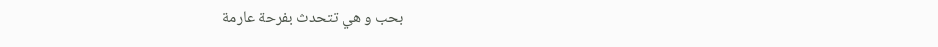بحب و هي تتحدث بفرحة عارمة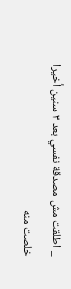_ اطلقت مش مصدقة نفسي بعد ٣ سنين أخيرا خلصت منه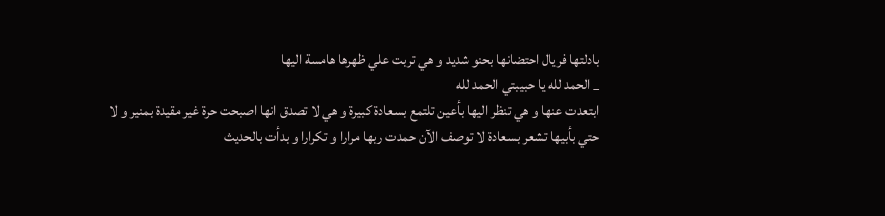بادلتها فريال احتضانها بحنو شديد و هي تربت علي ظهرها هامسة اليها
_ الحمد لله يا حبيبتي الحمد لله
ابتعدت عنها و هي تنظر اليها بأعين تلتمع بسعادة كبيرة و هي لا تصدق انها اصبحت حرة غير مقيدة بمنير و لا حتي بأبيها تشعر بسعادة لا توصف الآن حمدت ربها مرارا و تكرارا و بدأت بالحديث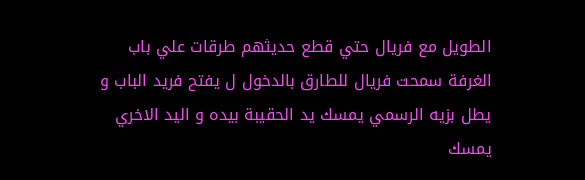الطويل مع فريال حتي قطع حديثهم طرقات علي باب الغرفة سمحت فريال للطارق بالدخول ل يفتح فريد الباب و يطل بزيه الرسمي يمسك يد الحقيبة بيده و اليد الاخري يمسك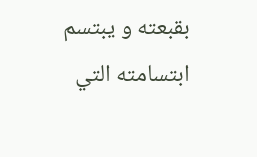بقبعته و يبتسم ابتسامته التي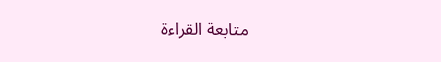متابعة القراءة